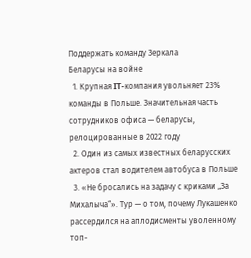Поддержать команду Зеркала
Беларусы на войне
  1. Крупная IT-компания увольняет 23% команды в Польше. Значительная часть сотрудников офиса — беларусы, релоцированные в 2022 году
  2. Один из самых известных беларусских актеров стал водителем автобуса в Польше
  3. «Не бросались на задачу с криками „За Михалыча“». Тур — о том, почему Лукашенко рассердился на аплодисменты уволенному топ-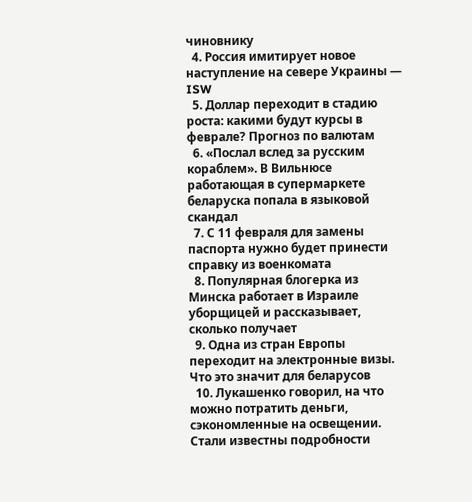чиновнику
  4. Россия имитирует новое наступление на севере Украины — ISW
  5. Доллар переходит в стадию роста: какими будут курсы в феврале? Прогноз по валютам
  6. «Послал вслед за русским кораблем». В Вильнюсе работающая в супермаркете беларуска попала в языковой скандал
  7. С 11 февраля для замены паспорта нужно будет принести справку из военкомата
  8. Популярная блогерка из Минска работает в Израиле уборщицей и рассказывает, сколько получает
  9. Одна из стран Европы переходит на электронные визы. Что это значит для беларусов
  10. Лукашенко говорил, на что можно потратить деньги, сэкономленные на освещении. Стали известны подробности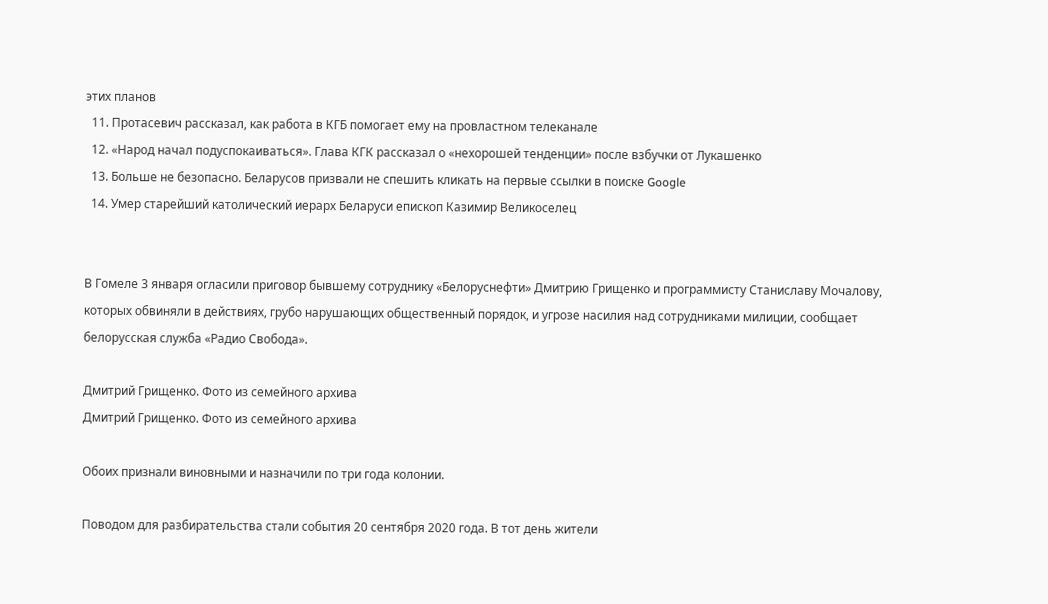этих планов
  11. Протасевич рассказал, как работа в КГБ помогает ему на провластном телеканале
  12. «Народ начал подуспокаиваться». Глава КГК рассказал о «нехорошей тенденции» после взбучки от Лукашенко
  13. Больше не безопасно. Беларусов призвали не спешить кликать на первые ссылки в поиске Google
  14. Умер старейший католический иерарх Беларуси епископ Казимир Великоселец


В Гомеле 3 января огласили приговор бывшему сотруднику «Белоруснефти» Дмитрию Грищенко и программисту Станиславу Мочалову, которых обвиняли в действиях, грубо нарушающих общественный порядок, и угрозе насилия над сотрудниками милиции, сообщает белорусская служба «Радио Свобода».

Дмитрий Грищенко. Фото из семейного архива
Дмитрий Грищенко. Фото из семейного архива

Обоих признали виновными и назначили по три года колонии.

Поводом для разбирательства стали события 20 сентября 2020 года. В тот день жители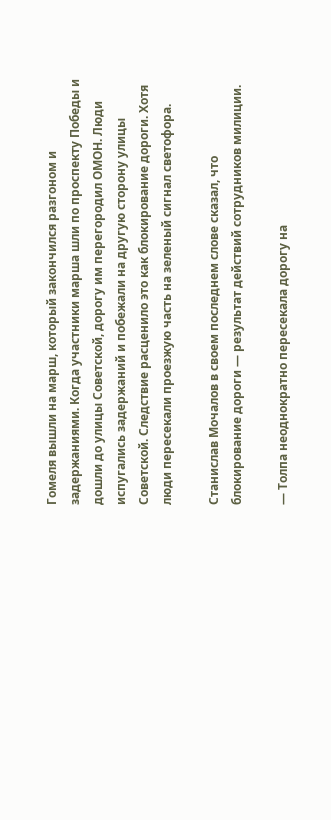Гомеля вышли на марш, который закончился разгоном и задержаниями. Когда участники марша шли по проспекту Победы и дошли до улицы Советской, дорогу им перегородил ОМОН. Люди испугались задержаний и побежали на другую сторону улицы Советской. Следствие расценило это как блокирование дороги. Хотя люди пересекали проезжую часть на зеленый сигнал светофора.

Станислав Мочалов в своем последнем слове сказал, что блокирование дороги — результат действий сотрудников милиции.

— Толпа неоднократно пересекала дорогу на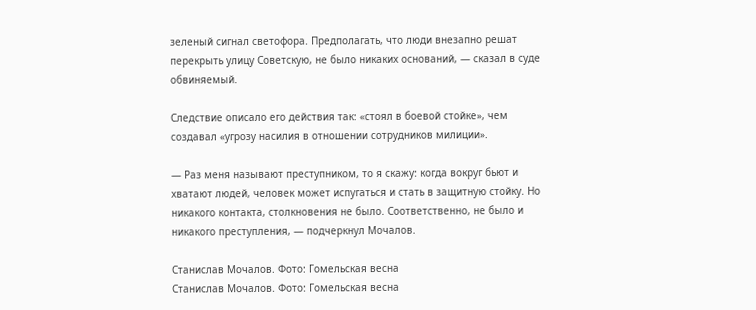зеленый сигнал светофора. Предполагать, что люди внезапно решат перекрыть улицу Советскую, не было никаких оснований, — сказал в суде обвиняемый.

Следствие описало его действия так: «стоял в боевой стойке», чем создавал «угрозу насилия в отношении сотрудников милиции».

— Раз меня называют преступником, то я скажу: когда вокруг бьют и хватают людей, человек может испугаться и стать в защитную стойку. Но никакого контакта, столкновения не было. Соответственно, не было и никакого преступления, — подчеркнул Мочалов.

Станислав Мочалов. Фото: Гомельская весна
Станислав Мочалов. Фото: Гомельская весна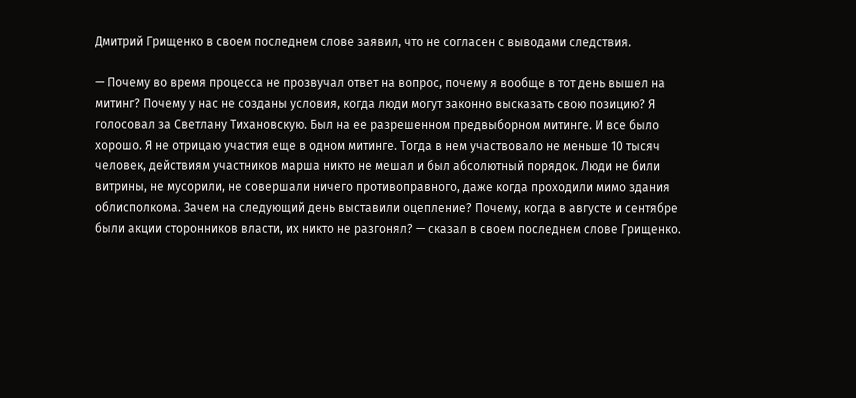Дмитрий Грищенко в своем последнем слове заявил, что не согласен с выводами следствия.

— Почему во время процесса не прозвучал ответ на вопрос, почему я вообще в тот день вышел на митинг? Почему у нас не созданы условия, когда люди могут законно высказать свою позицию? Я голосовал за Светлану Тихановскую. Был на ее разрешенном предвыборном митинге. И все было хорошо. Я не отрицаю участия еще в одном митинге. Тогда в нем участвовало не меньше 10 тысяч человек, действиям участников марша никто не мешал и был абсолютный порядок. Люди не били витрины, не мусорили, не совершали ничего противоправного, даже когда проходили мимо здания облисполкома. Зачем на следующий день выставили оцепление? Почему, когда в августе и сентябре были акции сторонников власти, их никто не разгонял? — сказал в своем последнем слове Грищенко.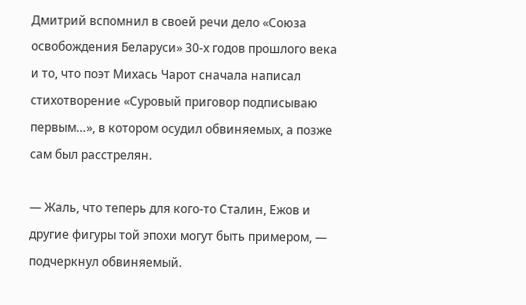Дмитрий вспомнил в своей речи дело «Союза освобождения Беларуси» 30-х годов прошлого века и то, что поэт Михась Чарот сначала написал стихотворение «Суровый приговор подписываю первым…», в котором осудил обвиняемых, а позже сам был расстрелян.

— Жаль, что теперь для кого-то Сталин, Ежов и другие фигуры той эпохи могут быть примером, — подчеркнул обвиняемый.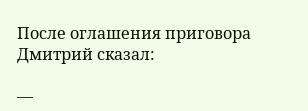После оглашения приговора Дмитрий сказал:

—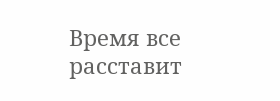Время все расставит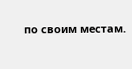по своим местам.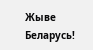Жыве Беларусь!